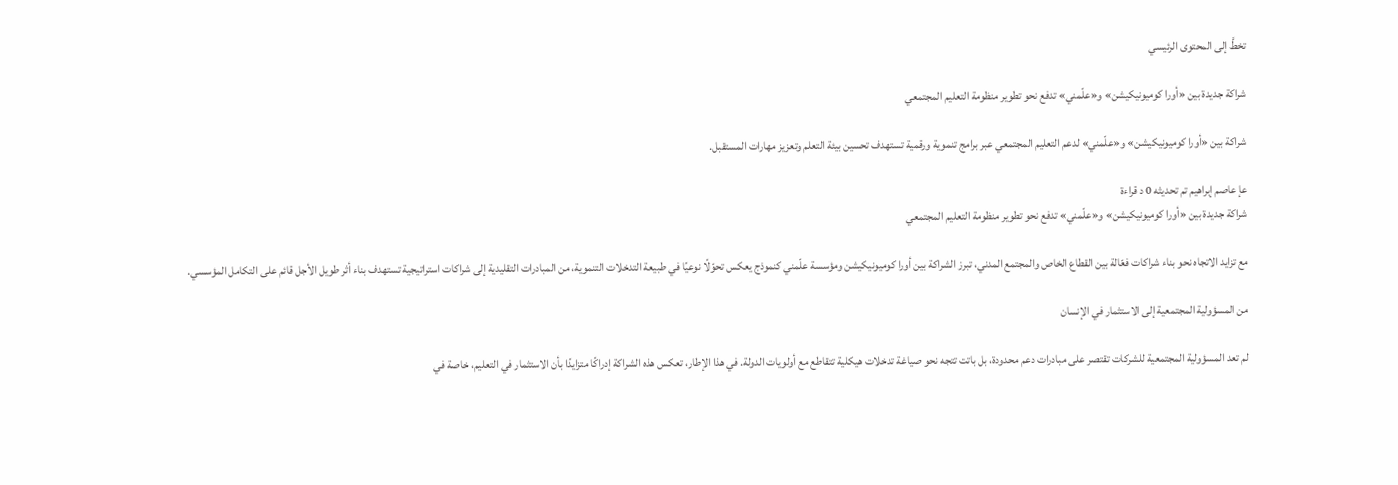تخطَّ إلى المحتوى الرئيسي

شراكة جديدة بين «أورا كوميونيكيشن» و«علّمني» تدفع نحو تطوير منظومة التعليم المجتمعي

شراكة بين «أورا كوميونيكيشن» و«علّمني» لدعم التعليم المجتمعي عبر برامج تنموية ورقمية تستهدف تحسين بيئة التعلم وتعزيز مهارات المستقبل.

عإ عاصم إبراهيم تم تحديثه 0 د قراءة
شراكة جديدة بين «أورا كوميونيكيشن» و«علّمني» تدفع نحو تطوير منظومة التعليم المجتمعي

مع تزايد الاتجاه نحو بناء شراكات فعّالة بين القطاع الخاص والمجتمع المدني، تبرز الشراكة بين أورا كوميونيكيشن ومؤسسة علّمني كنموذج يعكس تحوّلًا نوعيًا في طبيعة التدخلات التنموية، من المبادرات التقليدية إلى شراكات استراتيجية تستهدف بناء أثر طويل الأجل قائم على التكامل المؤسسي.

من المسؤولية المجتمعية إلى الاستثمار في الإنسان

لم تعد المسؤولية المجتمعية للشركات تقتصر على مبادرات دعم محدودة، بل باتت تتجه نحو صياغة تدخلات هيكلية تتقاطع مع أولويات الدولة. في هذا الإطار، تعكس هذه الشراكة إدراكًا متزايدًا بأن الاستثمار في التعليم، خاصة في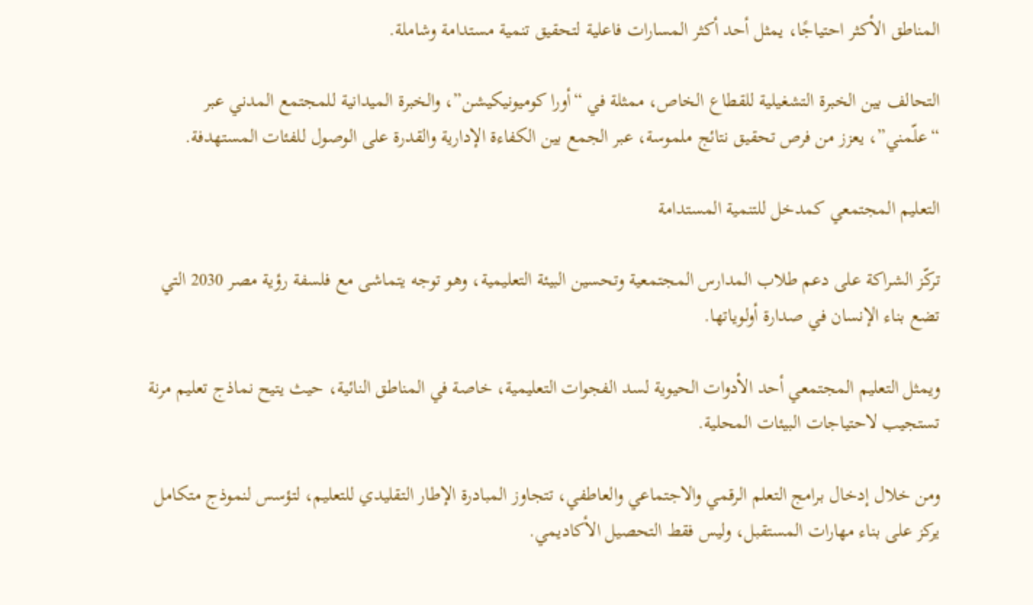المناطق الأكثر احتياجًا، يمثل أحد أكثر المسارات فاعلية لتحقيق تنمية مستدامة وشاملة.

التحالف بين الخبرة التشغيلية للقطاع الخاص، ممثلة في “أورا كوميونيكيشن”، والخبرة الميدانية للمجتمع المدني عبر “علّمني”، يعزز من فرص تحقيق نتائج ملموسة، عبر الجمع بين الكفاءة الإدارية والقدرة على الوصول للفئات المستهدفة.

التعليم المجتمعي كمدخل للتنمية المستدامة

تركّز الشراكة على دعم طلاب المدارس المجتمعية وتحسين البيئة التعليمية، وهو توجه يتماشى مع فلسفة رؤية مصر 2030 التي تضع بناء الإنسان في صدارة أولوياتها.

ويمثل التعليم المجتمعي أحد الأدوات الحيوية لسد الفجوات التعليمية، خاصة في المناطق النائية، حيث يتيح نماذج تعليم مرنة تستجيب لاحتياجات البيئات المحلية.

ومن خلال إدخال برامج التعلم الرقمي والاجتماعي والعاطفي، تتجاوز المبادرة الإطار التقليدي للتعليم، لتؤسس لنموذج متكامل يركز على بناء مهارات المستقبل، وليس فقط التحصيل الأكاديمي.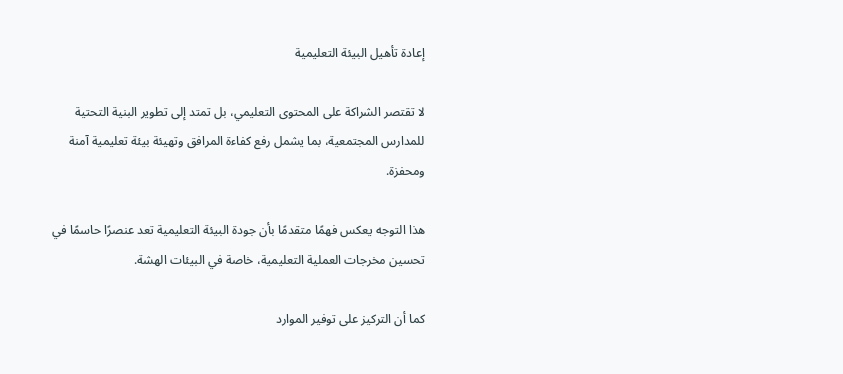إعادة تأهيل البيئة التعليمية

لا تقتصر الشراكة على المحتوى التعليمي، بل تمتد إلى تطوير البنية التحتية للمدارس المجتمعية، بما يشمل رفع كفاءة المرافق وتهيئة بيئة تعليمية آمنة ومحفزة.

هذا التوجه يعكس فهمًا متقدمًا بأن جودة البيئة التعليمية تعد عنصرًا حاسمًا في تحسين مخرجات العملية التعليمية، خاصة في البيئات الهشة.

كما أن التركيز على توفير الموارد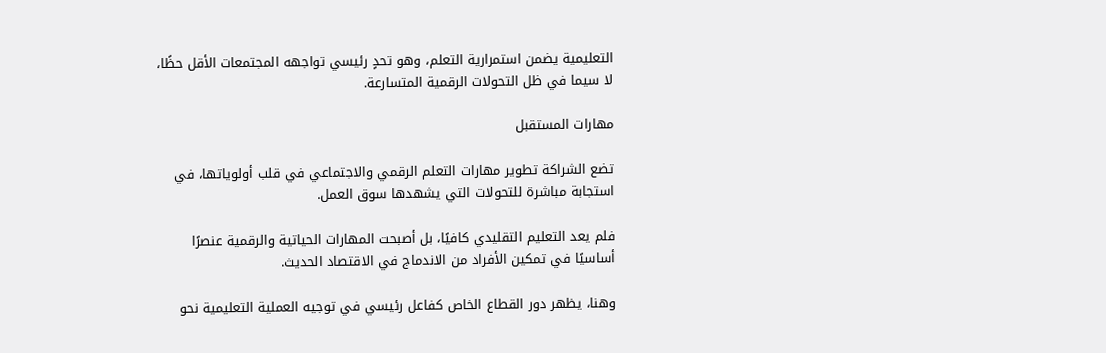التعليمية يضمن استمرارية التعلم، وهو تحدٍ رئيسي تواجهه المجتمعات الأقل حظًا، لا سيما في ظل التحولات الرقمية المتسارعة.

مهارات المستقبل

تضع الشراكة تطوير مهارات التعلم الرقمي والاجتماعي في قلب أولوياتها، في استجابة مباشرة للتحولات التي يشهدها سوق العمل.

فلم يعد التعليم التقليدي كافيًا، بل أصبحت المهارات الحياتية والرقمية عنصرًا أساسيًا في تمكين الأفراد من الاندماج في الاقتصاد الحديث.

وهنا، يظهر دور القطاع الخاص كفاعل رئيسي في توجيه العملية التعليمية نحو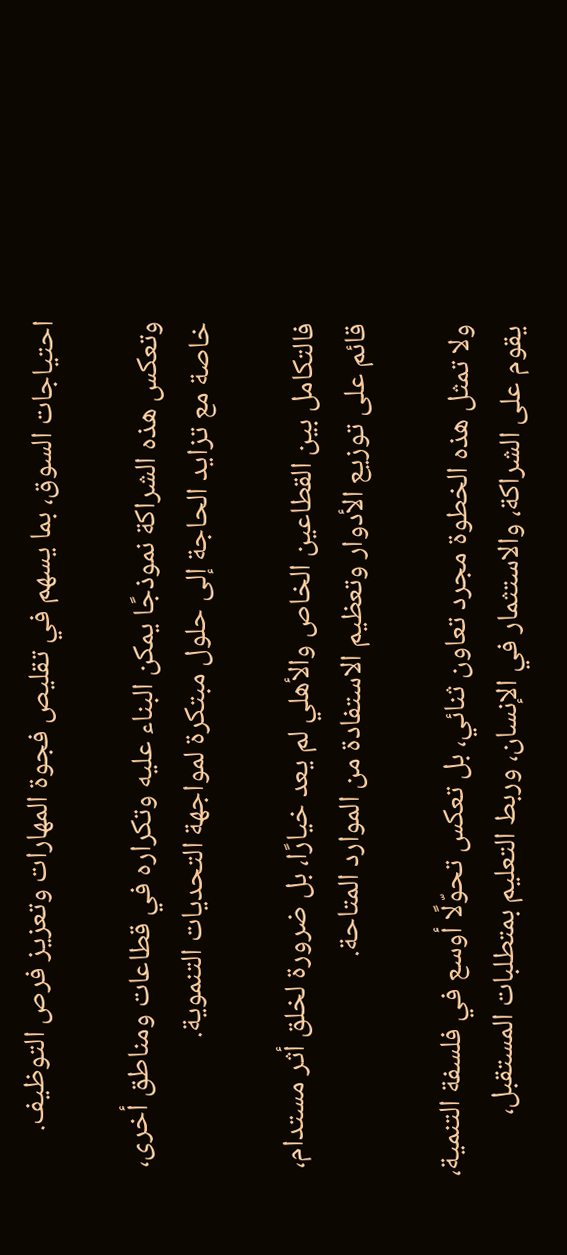احتياجات السوق، بما يسهم في تقليص فجوة المهارات وتعزيز فرص التوظيف.

وتعكس هذه الشراكة نموذجًا يمكن البناء عليه وتكراره في قطاعات ومناطق أخرى، خاصة مع تزايد الحاجة إلى حلول مبتكرة لمواجهة التحديات التنموية.

فالتكامل بين القطاعين الخاص والأهلي لم يعد خيارًا، بل ضرورة لخلق أثر مستدام، قائم على توزيع الأدوار وتعظيم الاستفادة من الموارد المتاحة.

ولا تمثل هذه الخطوة مجرد تعاون ثنائي، بل تعكس تحوّلًا أوسع في فلسفة التنمية، يقوم على الشراكة، والاستثمار في الإنسان، وربط التعليم بمتطلبات المستقبل،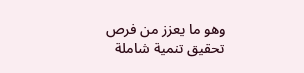وهو ما يعزز من فرص تحقيق تنمية شاملة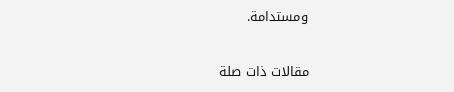ومستدامة.

مقالات ذات صلة